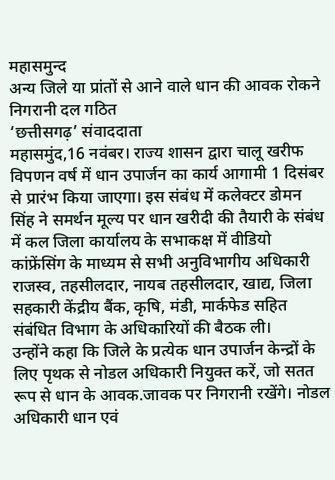महासमुन्द
अन्य जिले या प्रांतों से आने वाले धान की आवक रोकने निगरानी दल गठित
‘छत्तीसगढ़’ संवाददाता
महासमुंद,16 नवंबर। राज्य शासन द्वारा चालू खरीफ विपणन वर्ष में धान उपार्जन का कार्य आगामी 1 दिसंबर से प्रारंभ किया जाएगा। इस संबंध में कलेक्टर डोमन सिंह ने समर्थन मूल्य पर धान खरीदी की तैयारी के संबंध में कल जिला कार्यालय के सभाकक्ष में वीडियो कांफ्रेंसिंग के माध्यम से सभी अनुविभागीय अधिकारी राजस्व, तहसीलदार, नायब तहसीलदार, खाद्य, जिला सहकारी केंद्रीय बैंक, कृषि, मंडी, मार्कफेड सहित संबंधित विभाग के अधिकारियों की बैठक ली।
उन्होंने कहा कि जिले के प्रत्येक धान उपार्जन केन्द्रों के लिए पृथक से नोडल अधिकारी नियुक्त करें, जो सतत रूप से धान के आवक.जावक पर निगरानी रखेंगे। नोडल अधिकारी धान एवं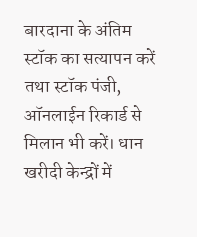बारदाना के अंतिम स्टॉक का सत्यापन करें तथा स्टॉक पंजी, ऑनलाईन रिकार्ड से मिलान भी करें। धान खरीदी केन्द्रों में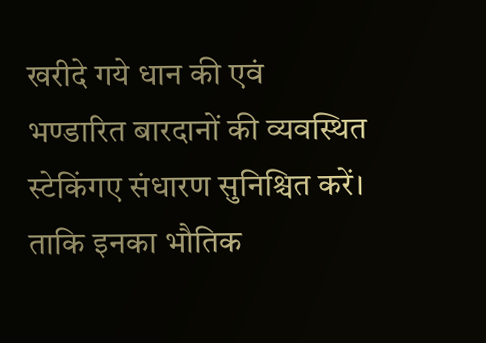खरीदे गये धान की एवं भण्डारित बारदानों की व्यवस्थित स्टेकिंगए संधारण सुनिश्चित करें। ताकि इनका भौतिक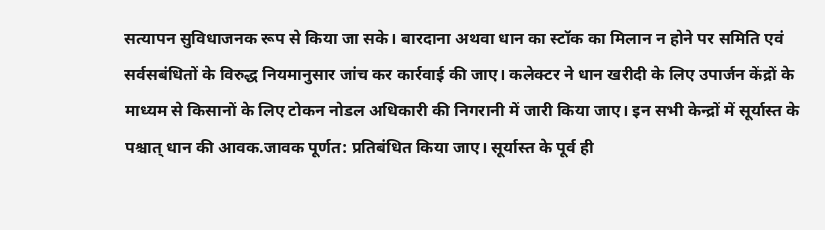सत्यापन सुविधाजनक रूप से किया जा सके। बारदाना अथवा धान का स्टॉक का मिलान न होने पर समिति एवं सर्वसबंधितों के विरुद्ध नियमानुसार जांच कर कार्रवाई की जाए। कलेक्टर ने धान खरीदी के लिए उपार्जन केंद्रों के माध्यम से किसानों के लिए टोकन नोडल अधिकारी की निगरानी में जारी किया जाए। इन सभी केन्द्रों में सूर्यास्त के पश्चात् धान की आवक.जावक पूर्णत: प्रतिबंधित किया जाए। सूर्यास्त के पूर्व ही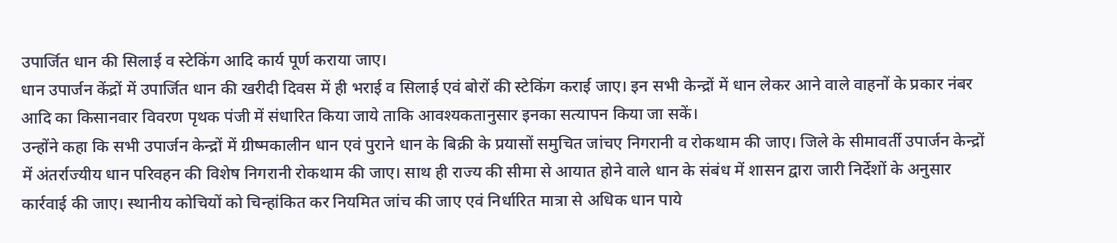उपार्जित धान की सिलाई व स्टेकिंग आदि कार्य पूर्ण कराया जाए।
धान उपार्जन केंद्रों में उपार्जित धान की खरीदी दिवस में ही भराई व सिलाई एवं बोरों की स्टेकिंग कराई जाए। इन सभी केन्द्रों में धान लेकर आने वाले वाहनों के प्रकार नंबर आदि का किसानवार विवरण पृथक पंजी में संधारित किया जाये ताकि आवश्यकतानुसार इनका सत्यापन किया जा सकें।
उन्होंने कहा कि सभी उपार्जन केन्द्रों में ग्रीष्मकालीन धान एवं पुराने धान के बिक्री के प्रयासों समुचित जांचए निगरानी व रोकथाम की जाए। जिले के सीमावर्ती उपार्जन केन्द्रों में अंतर्राज्यीय धान परिवहन की विशेष निगरानी रोकथाम की जाए। साथ ही राज्य की सीमा से आयात होने वाले धान के संबंध में शासन द्वारा जारी निर्देशों के अनुसार कार्रवाई की जाए। स्थानीय कोचियों को चिन्हांकित कर नियमित जांच की जाए एवं निर्धारित मात्रा से अधिक धान पाये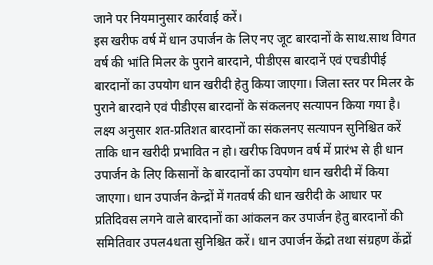जाने पर नियमानुसार कार्रवाई करें।
इस खरीफ वर्ष में धान उपार्जन के लिए नए जूट बारदानों के साथ.साथ विगत वर्ष की भांति मिलर के पुराने बारदाने, पीडीएस बारदानें एवं एचडीपीई बारदानों का उपयोग धान खरीदी हेतु किया जाएगा। जिला स्तर पर मिलर के पुराने बारदाने एवं पीडीएस बारदानों के संकलनए सत्यापन किया गया है। लक्ष्य अनुसार शत-प्रतिशत बारदानों का संकलनए सत्यापन सुनिश्चित करें ताकि धान खरीदी प्रभावित न हो। खरीफ विपणन वर्ष में प्रारंभ से ही धान उपार्जन के लिए किसानों के बारदानों का उपयोग धान खरीदी में किया जाएगा। धान उपार्जन केन्द्रों में गतवर्ष की धान खरीदी के आधार पर प्रतिदिवस लगने वाले बारदानों का आंकलन कर उपार्जन हेतु बारदानों की समितिवार उपल4धता सुनिश्चित करें। धान उपार्जन केंद्रो तथा संग्रहण केंद्रों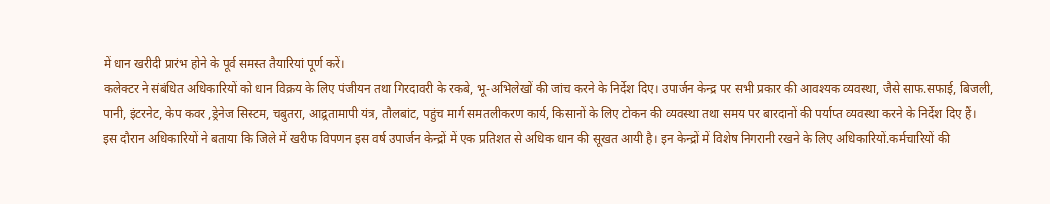में धान खरीदी प्रारंभ होने के पूर्व समस्त तैयारियां पूर्ण करें।
कलेक्टर ने संबंधित अधिकारियों को धान विक्रय के लिए पंजीयन तथा गिरदावरी के रकबे, भू-अभिलेखों की जांच करने के निर्देश दिए। उपार्जन केन्द्र पर सभी प्रकार की आवश्यक व्यवस्था, जैसे साफ.सफाई, बिजली, पानी, इंटरनेट, केप कवर ,ड्रेनेज सिस्टम, चबुतरा, आद्र्रतामापी यंत्र, तौलबांट, पहुंच मार्ग समतलीकरण कार्य, किसानों के लिए टोकन की व्यवस्था तथा समय पर बारदानों की पर्याप्त व्यवस्था करने के निर्देश दिए हैं।
इस दौरान अधिकारियों ने बताया कि जिले में खरीफ विपणन इस वर्ष उपार्जन केन्द्रों में एक प्रतिशत से अधिक धान की सूखत आयी है। इन केन्द्रों में विशेष निगरानी रखने के लिए अधिकारियों.कर्मचारियों की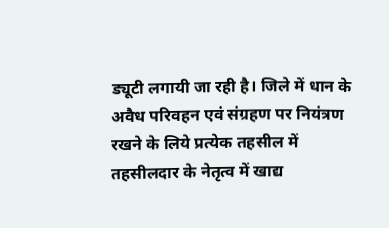ड्यूटी लगायी जा रही है। जिले में धान के अवैध परिवहन एवं संग्रहण पर नियंत्रण रखने के लिये प्रत्येक तहसील में तहसीलदार के नेतृत्व में खाद्य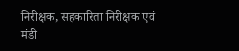निरीक्षक, सहकारिता निरीक्षक एवं मंडी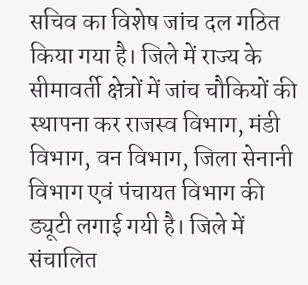सचिव का विशेष जांच दल गठित किया गया है। जिले में राज्य के सीमावर्ती क्षेत्रों में जांच चौकियों की स्थापना कर राजस्व विभाग, मंडी विभाग, वन विभाग, जिला सेनानी विभाग एवं पंचायत विभाग की ड्यूटी लगाई गयी है। जिले में संचालित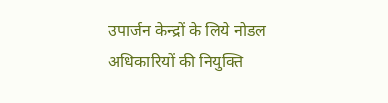उपार्जन केन्द्रों के लिये नोडल अधिकारियों की नियुक्ति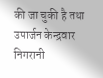की जा चुकी है तथा उपार्जन केन्द्रवार निगरानी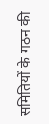समितियों के गठन की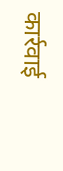कार्रवाई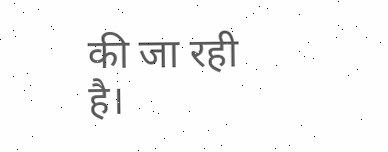की जा रही है।